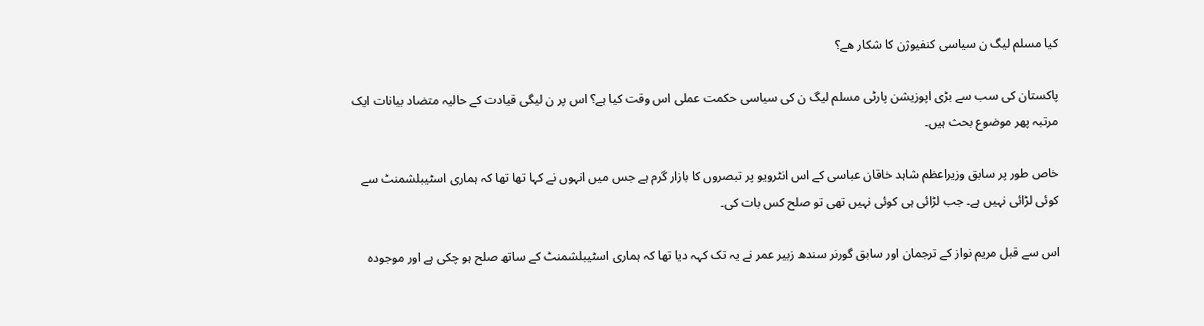کیا مسلم لیگ ن سیاسی کنفیوژن کا شکار ھے؟

پاکستان کی سب سے بڑی اپوزیشن پارٹی مسلم لیگ ن کی سیاسی حکمت عملی اس وقت کیا ہے؟ اس پر ن لیگی قیادت کے حالیہ متضاد بیانات ایک مرتبہ پھر موضوع بحث ہیں۔

خاص طور پر سابق وزیراعظم شاہد خاقان عباسی کے اس انٹرویو پر تبصروں کا بازار گرم ہے جس میں انہوں نے کہا تھا تھا کہ ہماری اسٹیبلشمنٹ سے کوئی لڑائی نہیں ہے۔ جب لڑائی ہی کوئی نہیں تھی تو صلح کس بات کی۔

اس سے قبل مریم نواز کے ترجمان اور سابق گورنر سندھ زبیر عمر نے یہ تک کہہ دیا تھا کہ ہماری اسٹیبلشمنٹ کے ساتھ صلح ہو چکی ہے اور موجودہ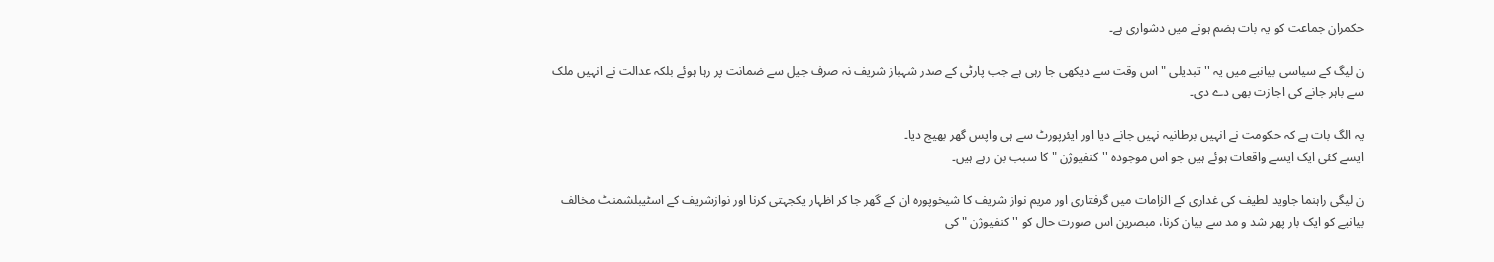حکمران جماعت کو یہ بات ہضم ہونے میں دشواری ہے۔

ن لیگ کے سیاسی بیانیے میں یہ '' تبدیلی " اس وقت سے دیکھی جا رہی ہے جب پارٹی کے صدر شہباز شریف نہ صرف جیل سے ضمانت پر رہا ہوئے بلکہ عدالت نے انہیں ملک سے باہر جانے کی اجازت بھی دے دی۔

یہ الگ بات ہے کہ حکومت نے انہیں برطانیہ نہیں جانے دیا اور ایئرپورٹ سے ہی واپس گھر بھیج دیا۔
ایسے کئی ایک ایسے واقعات ہوئے ہیں جو اس موجودہ '' کنفیوژن " کا سبب بن رہے ہیں۔

ن لیگی راہنما جاوید لطیف کی غداری کے الزامات میں گرفتاری اور مریم نواز شریف کا شیخوپورہ ان کے گھر جا کر اظہار یکجہتی کرنا اور نوازشریف کے اسٹیبلشمنٹ مخالف بیانیے کو ایک بار پھر شد و مد سے بیان کرنا، مبصرین اس صورت حال کو '' کنفیوژن " کی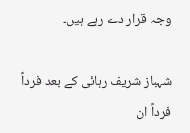وجہ قرار دے رہے ہیں۔

شہباز شریف رہائی کے بعد فرداً فرداً ان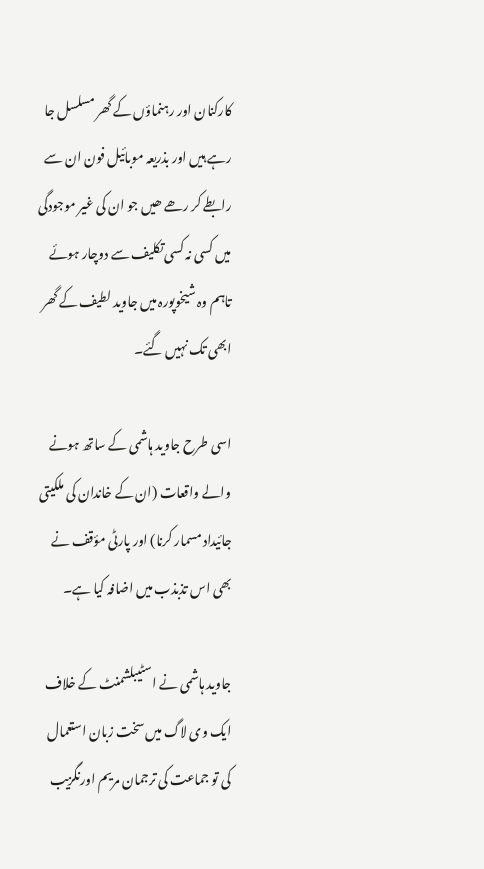کارکنان اور رہنماؤں کے گھر مسلسل جا رہے ہیں اور بذریعہ موبائیل فون ان سے رابطے کر رھے ھیں جو ان کی غیر موجودگی میں کسی نہ کسی تکلیف سے دوچار ہوئے تاہم وہ شیخوپورہ میں جاوید لطیف کے گھر ابھی تک نہیں گئے۔

اسی طرح جاوید ہاشمی کے ساتھ ہونے والے واقعات (ان کے خاندان کی ملکیتی جائیداد مسمار کرنا) اور پارٹی مؤقف نے بھی اس تذبذب میں اضافہ کیا ہے۔

جاوید ہاشمی نے اسٹیبلشمنٹ کے خلاف ایک وی لاگ میں سخت زبان استعمال کی تو جماعت کی ترجمان مریم اورنگزیب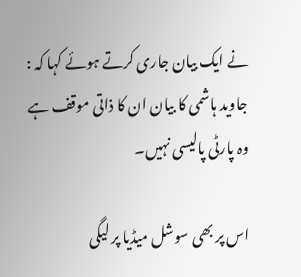نے ایک بیان جاری کرتے ہوئے کہا کہ : جاوید ہاشمی کا بیان ان کا ذاتی موقف ہے وہ پارٹی پالیسی نہیں۔

اس پر بھی سوشل میڈیا پر لیگی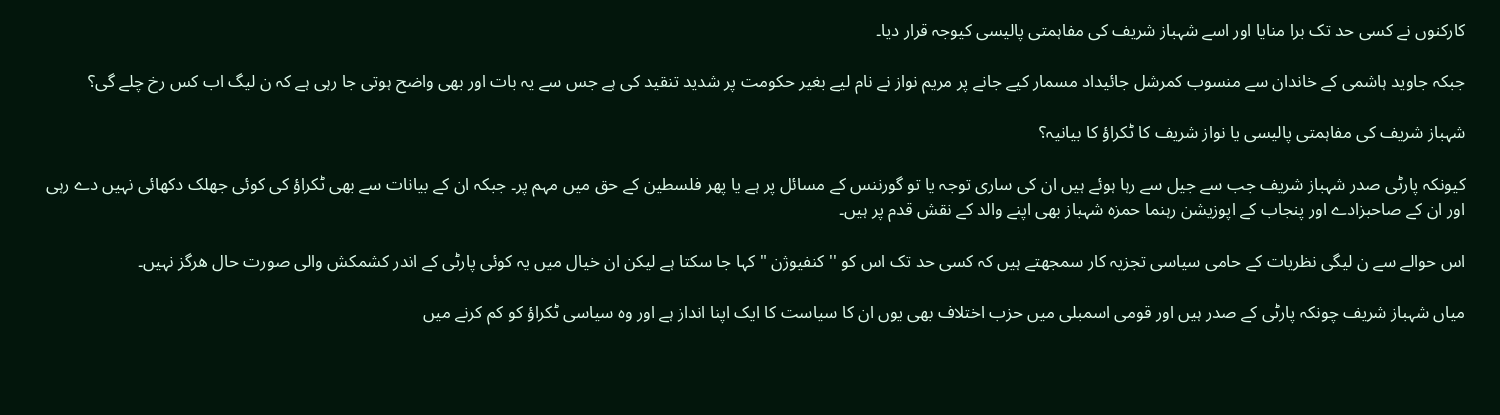کارکنوں نے کسی حد تک برا منایا اور اسے شہباز شریف کی مفاہمتی پالیسی کیوجہ قرار دیا۔

جبکہ جاوید ہاشمی کے خاندان سے منسوب کمرشل جائیداد مسمار کیے جانے پر مریم نواز نے نام لیے بغیر حکومت پر شدید تنقید کی ہے جس سے یہ بات اور بھی واضح ہوتی جا رہی ہے کہ ن لیگ اب کس رخ چلے گی؟

شہباز شریف کی مفاہمتی پالیسی یا نواز شریف کا ٹکراؤ کا بیانیہ؟

کیونکہ پارٹی صدر شہباز شریف جب سے جیل سے رہا ہوئے ہیں ان کی ساری توجہ یا تو گورننس کے مسائل پر ہے یا پھر فلسطین کے حق میں مہم پر۔ جبکہ ان کے بیانات سے بھی ٹکراؤ کی کوئی جھلک دکھائی نہیں دے رہی اور ان کے صاحبزادے اور پنجاب کے اپوزیشن رہنما حمزہ شہباز بھی اپنے والد کے نقش قدم پر ہیں۔

اس حوالے سے ن لیگی نظریات کے حامی سیاسی تجزیہ کار سمجھتے ہیں کہ کسی حد تک اس کو '' کنفیوژن " کہا جا سکتا ہے لیکن ان خیال میں یہ کوئی پارٹی کے اندر کشمکش والی صورت حال ھرگز نہیں۔

میاں شہباز شریف چونکہ پارٹی کے صدر ہیں اور قومی اسمبلی میں حزب اختلاف بھی یوں ان کا سیاست کا ایک اپنا انداز ہے اور وہ سیاسی ٹکراؤ کو کم کرنے میں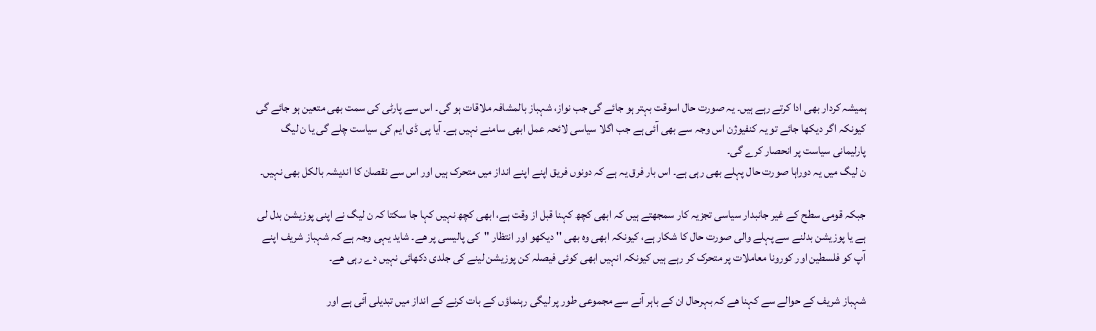ہمیشہ کردار بھی ادا کرتے رہے ہیں۔ یہ صورت حال اسوقت بہتر ہو جائے گی جب نواز، شہباز بالمشافہ ملاقات ہو گی۔ اس سے پارٹی کی سمت بھی متعین ہو جائے گی کیونکہ اگر دیکھا جائے تو یہ کنفیوژن اس وجہ سے بھی آئی ہے جب اگلا سیاسی لائحہ عمل ابھی سامنے نہیں ہے۔ آیا پی ڈی ایم کی سیاست چلے گی یا ن لیگ پارلیمانی سیاست پر انحصار کرے گی۔
ن لیگ میں یہ دوراہا صورت حال پہلے بھی رہی ہے۔ اس بار فرق یہ ہے کہ دونوں فریق اپنے اپنے انداز میں متحرک ہیں اور اس سے نقصان کا اندیشہ بالکل بھی نہیں۔

جبکہ قومی سطح کے غیر جانبدار سیاسی تجزیہ کار سمجھتے ہیں کہ ابھی کچھ کہنا قبل از وقت ہے، ابھی کچھ نہیں کہا جا سکتا کہ ن لیگ نے اپنی پوزیشن بدل لی ہے یا پوزیشن بدلنے سے پہلے والی صورت حال کا شکار ہے، کیونکہ ابھی وہ بھی '' دیکھو اور انتظار "کی پالیسی پر ھے۔ شاید یہی وجہ ہے کہ شہباز شریف اپنے آپ کو فلسطین اور کورونا معاملات پر متحرک کر رہے ہیں کیونکہ انہیں ابھی کوئی فیصلہ کن پوزیشن لینے کی جلدی دکھائی نہیں دے رہی ھے۔

شہباز شریف کے حوالے سے کہنا ھے کہ بہرحال ان کے باہر آنے سے مجموعی طور پر لیگی رہنماؤں کے بات کرنے کے انداز میں تبدیلی آئی ہے اور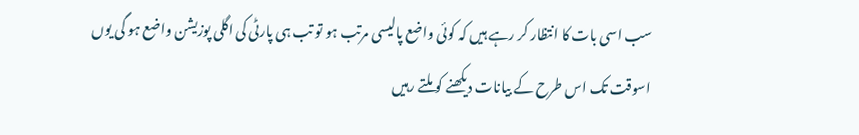سب اسی بات کا انتظار کر رہے ہیں کہ کوئی واضع پالیسی مرتب ہو تو تب ہی پارٹی کی اگلی پوزیشن واضع ہو گی یوں اسوقت تک اس طرح کے بیانات دیکھنے کو ملتے رہیں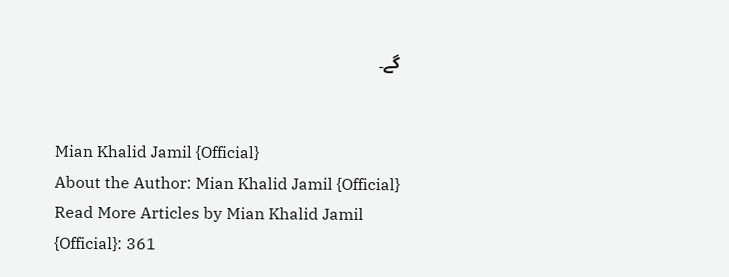گے۔


Mian Khalid Jamil {Official}
About the Author: Mian Khalid Jamil {Official} Read More Articles by Mian Khalid Jamil {Official}: 361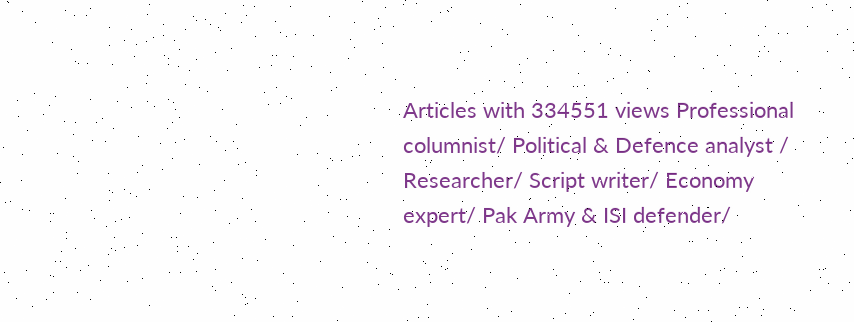Articles with 334551 views Professional columnist/ Political & Defence analyst / Researcher/ Script writer/ Economy expert/ Pak Army & ISI defender/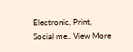Electronic, Print, Social me.. View More